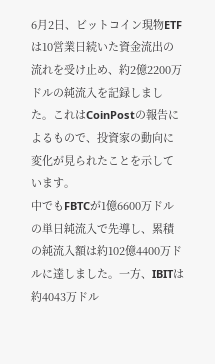6月2日、ビットコイン現物ETFは10営業日続いた資金流出の流れを受け止め、約2億2200万ドルの純流入を記録しました。これはCoinPostの報告によるもので、投資家の動向に変化が見られたことを示しています。
中でもFBTCが1億6600万ドルの単日純流入で先導し、累積の純流入額は約102億4400万ドルに達しました。一方、IBITは約4043万ドル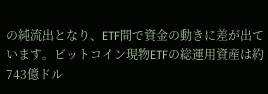の純流出となり、ETF間で資金の動きに差が出ています。ビットコイン現物ETFの総運用資産は約743億ドル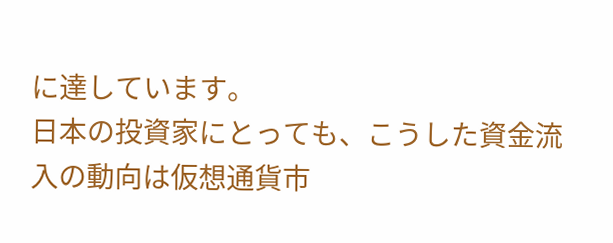に達しています。
日本の投資家にとっても、こうした資金流入の動向は仮想通貨市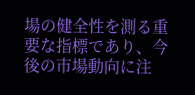場の健全性を測る重要な指標であり、今後の市場動向に注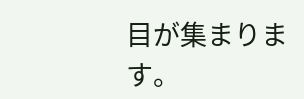目が集まります。